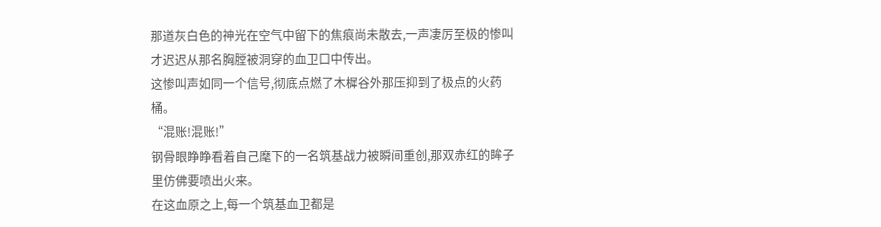那道灰白色的神光在空气中留下的焦痕尚未散去,一声凄厉至极的惨叫才迟迟从那名胸膛被洞穿的血卫口中传出。
这惨叫声如同一个信号,彻底点燃了木樨谷外那压抑到了极点的火药桶。
“混账!混账!”
钢骨眼睁睁看着自己麾下的一名筑基战力被瞬间重创,那双赤红的眸子里仿佛要喷出火来。
在这血原之上,每一个筑基血卫都是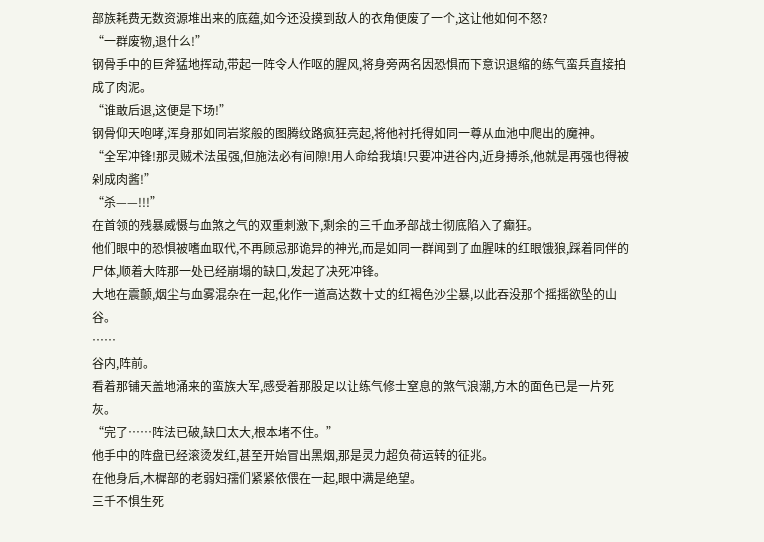部族耗费无数资源堆出来的底蕴,如今还没摸到敌人的衣角便废了一个,这让他如何不怒?
“一群废物,退什么!”
钢骨手中的巨斧猛地挥动,带起一阵令人作呕的腥风,将身旁两名因恐惧而下意识退缩的练气蛮兵直接拍成了肉泥。
“谁敢后退,这便是下场!”
钢骨仰天咆哮,浑身那如同岩浆般的图腾纹路疯狂亮起,将他衬托得如同一尊从血池中爬出的魔神。
“全军冲锋!那灵贼术法虽强,但施法必有间隙!用人命给我填!只要冲进谷内,近身搏杀,他就是再强也得被剁成肉酱!”
“杀——!!!”
在首领的残暴威慑与血煞之气的双重刺激下,剩余的三千血矛部战士彻底陷入了癫狂。
他们眼中的恐惧被嗜血取代,不再顾忌那诡异的神光,而是如同一群闻到了血腥味的红眼饿狼,踩着同伴的尸体,顺着大阵那一处已经崩塌的缺口,发起了决死冲锋。
大地在震颤,烟尘与血雾混杂在一起,化作一道高达数十丈的红褐色沙尘暴,以此吞没那个摇摇欲坠的山谷。
……
谷内,阵前。
看着那铺天盖地涌来的蛮族大军,感受着那股足以让练气修士窒息的煞气浪潮,方木的面色已是一片死灰。
“完了……阵法已破,缺口太大,根本堵不住。”
他手中的阵盘已经滚烫发红,甚至开始冒出黑烟,那是灵力超负荷运转的征兆。
在他身后,木樨部的老弱妇孺们紧紧依偎在一起,眼中满是绝望。
三千不惧生死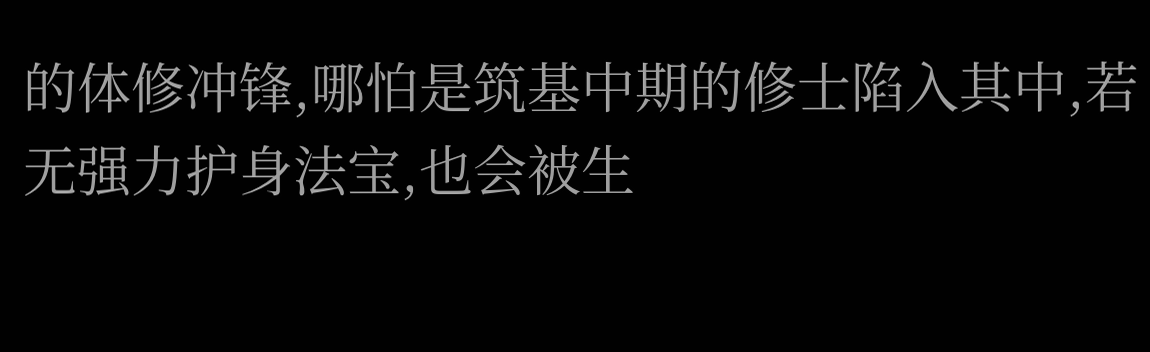的体修冲锋,哪怕是筑基中期的修士陷入其中,若无强力护身法宝,也会被生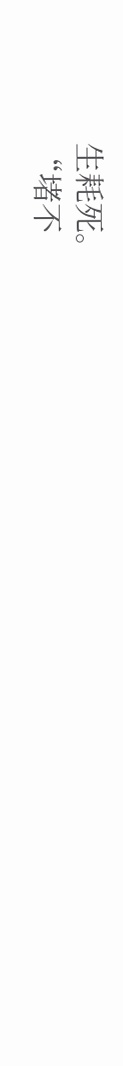生耗死。
“堵不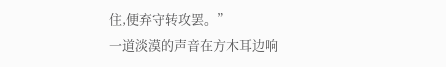住,便弃守转攻罢。”
一道淡漠的声音在方木耳边响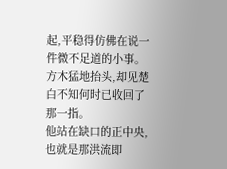起,平稳得仿佛在说一件微不足道的小事。
方木猛地抬头,却见楚白不知何时已收回了那一指。
他站在缺口的正中央,也就是那洪流即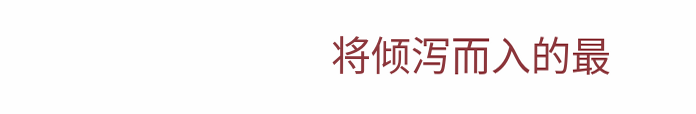将倾泻而入的最